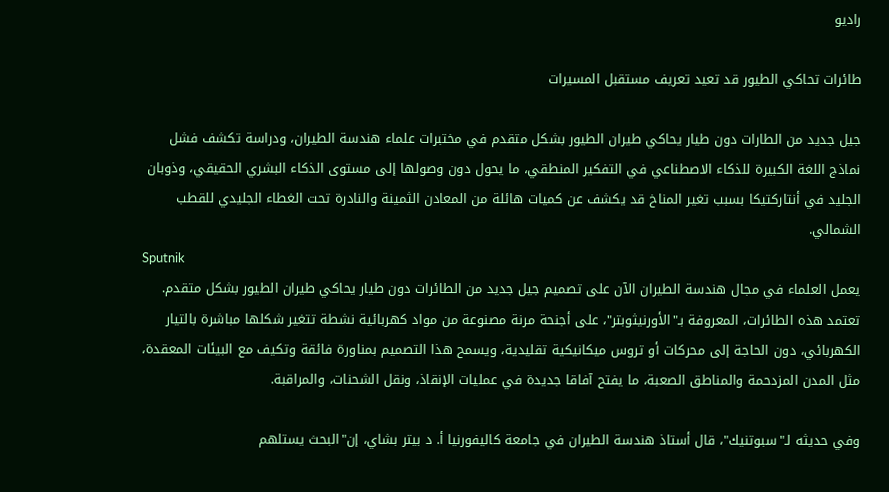راديو

طائرات تحاكي الطيور قد تعيد تعريف مستقبل المسيرات

جيل جديد من الطارات دون طيار يحاكي طيران الطيور بشكل متقدم في مختبرات علماء هندسة الطيران، ودراسة تكشف فشل نماذج اللغة الكبيرة للذكاء الاصطناعي في التفكير المنطقي، ما يحول دون وصولها إلى مستوى الذكاء البشري الحقيقي، وذوبان الجليد في أنتاركتيكا بسبب تغير المناخ قد يكشف عن كميات هائلة من المعادن الثمينة والنادرة تحت الغطاء الجليدي للقطب الشمالي.
Sputnik
يعمل العلماء في مجال هندسة الطيران الآن على تصميم جيل جديد من الطائرات دون طيار يحاكي طيران الطيور بشكل متقدم.
تعتمد هذه الطائرات، المعروفة بـ"الأورنيثوبتر"، على أجنحة مرنة مصنوعة من مواد كهربائية نشطة تتغير شكلها مباشرة بالتيار الكهربائي، دون الحاجة إلى محركات أو تروس ميكانيكية تقليدية، ويسمح هذا التصميم بمناورة فائقة وتكيف مع البيئات المعقدة، مثل المدن المزدحمة والمناطق الصعبة، ما يفتح آفاقا جديدة في عمليات الإنقاذ، ونقل الشحنات، والمراقبة.

وفي حديثه لـ"سبوتنيك"، قال أستاذ هندسة الطيران في جامعة كاليفورنيا أ. د بيتر بشاي، إن"البحث يستلهم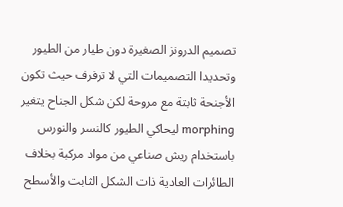تصميم الدرونز الصغيرة دون طيار من الطيور وتحديدا التصميمات التي لا ترفرف حيث تكون الأجنحة ثابتة مع مروحة لكن شكل الجناح يتغير morphing ليحاكي الطيور كالنسر والنورس باستخدام ريش صناعي من مواد مركبة بخلاف الطائرات العادية ذات الشكل الثابت والأسطح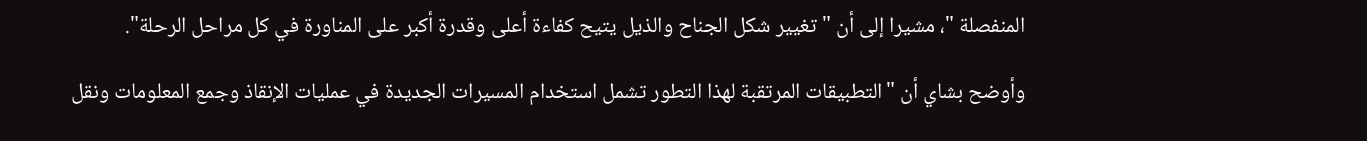المنفصلة "، مشيرا إلى أن "تغيير شكل الجناح والذيل يتيح كفاءة أعلى وقدرة أكبر على المناورة في كل مراحل الرحلة".

وأوضح بشاي أن "التطبيقات المرتقبة لهذا التطور تشمل استخدام المسيرات الجديدة في عمليات الإنقاذ وجمع المعلومات ونقل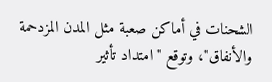الشحنات في أماكن صعبة مثل المدن المزدحمة والأنفاق"، وتوقع "امتداد تأثير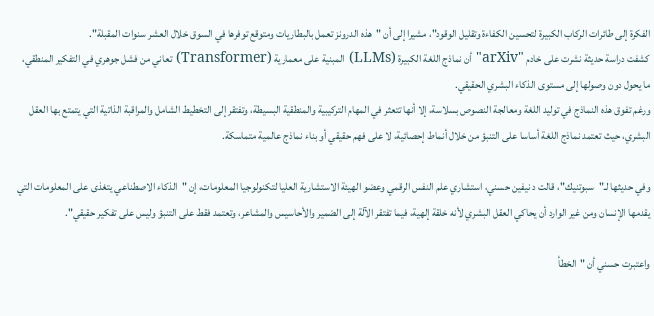الفكرة إلى طائرات الركاب الكبيرة لتحسين الكفاءة وتقليل الوقود"، مشيرا إلى أن "هذه الدرونز تعمل بالبطاريات ومتوقع توفرها في السوق خلال العشر سنوات المقبلة".
كشفت دراسة حديثة نشرت على خادم "arXiv" أن نماذج اللغة الكبيرة (LLMs) المبنية على معمارية (Transformer) تعاني من فشل جوهري في التفكير المنطقي، ما يحول دون وصولها إلى مستوى الذكاء البشري الحقيقي.
ورغم تفوق هذه النماذج في توليد اللغة ومعالجة النصوص بسلاسة، إلا أنها تتعثر في المهام التركيبية والمنطقية البسيطة، وتفتقر إلى التخطيط الشامل والمراقبة الذاتية التي يتمتع بها العقل البشري، حيث تعتمد نماذج اللغة أساسا على التنبؤ من خلال أنماط إحصائية، لا على فهم حقيقي أو بناء نماذج عالمية متماسكة.

وفي حديثها لـ"سبوتنيك"، قالت د نيفين حسني، استشاري علم النفس الرقمي وعضو الهيئة الاستشارية العليا لتكنولوجيا المعلومات، إن "الذكاء الاصطناعي يتغذى على المعلومات التي يقدمها الإنسان ومن غير الوارد أن يحاكي العقل البشري لأنه خلقة إلهية، فيما تفتقر الآلة إلى الضمير والأحاسيس والمشاعر، وتعتمد فقط على التنبؤ وليس على تفكير حقيقي".

واعتبرت حسني أن "الخطأ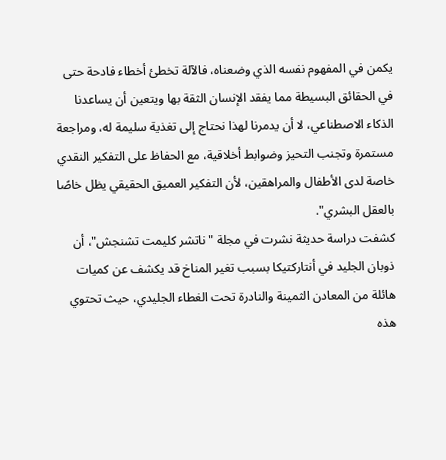يكمن في المفهوم نفسه الذي وضعناه، فالآلة تخطئ أخطاء فادحة حتى في الحقائق البسيطة مما يفقد الإنسان الثقة بها ويتعين أن يساعدنا الذكاء الاصطناعي، لا أن يدمرنا لهذا نحتاج إلى تغذية سليمة له، ومراجعة مستمرة وتجنب التحيز وضوابط أخلاقية، مع الحفاظ على التفكير النقدي خاصة لدى الأطفال والمراهقين، لأن التفكير العميق الحقيقي يظل خاصًا بالعقل البشري".
كشفت دراسة حديثة نشرت في مجلة "ناتشر كليمت تشنجش"، أن ذوبان الجليد في أنتاركتيكا بسبب تغير المناخ قد يكشف عن كميات هائلة من المعادن الثمينة والنادرة تحت الغطاء الجليدي، حيث تحتوي هذه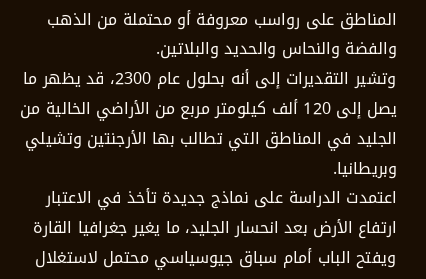المناطق على رواسب معروفة أو محتملة من الذهب والفضة والنحاس والحديد والبلاتين.
وتشير التقديرات إلى أنه بحلول عام 2300، قد يظهر ما يصل إلى 120 ألف كيلومتر مربع من الأراضي الخالية من الجليد في المناطق التي تطالب بها الأرجنتين وتشيلي وبريطانيا.
اعتمدت الدراسة على نماذج جديدة تأخذ في الاعتبار ارتفاع الأرض بعد انحسار الجليد، ما يغير جغرافيا القارة ويفتح الباب أمام سباق جيوسياسي محتمل لاستغلال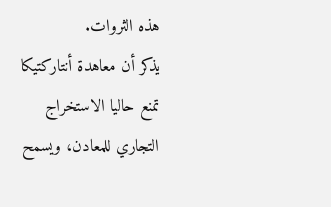هذه الثروات.
يذكر أن معاهدة أنتاركتيكا تمنع حاليا الاستخراج التجاري للمعادن، ويسمح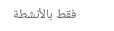فقط بالأنشطة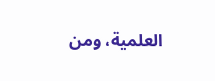العلمية، ومن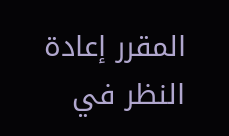المقرر إعادة النظر في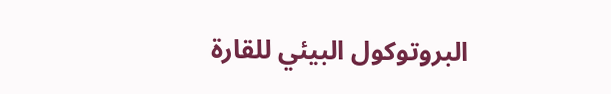البروتوكول البيئي للقارة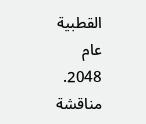القطبية عام 2048.
مناقشة